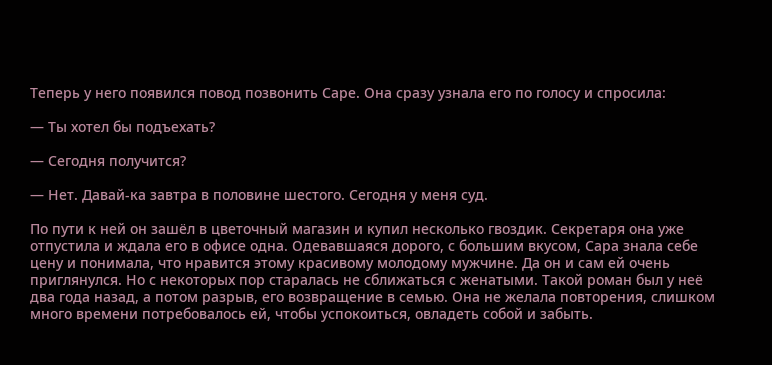Теперь у него появился повод позвонить Саре. Она сразу узнала его по голосу и спросила:

— Ты хотел бы подъехать?

— Сегодня получится?

— Нет. Давай-ка завтра в половине шестого. Сегодня у меня суд.

По пути к ней он зашёл в цветочный магазин и купил несколько гвоздик. Секретаря она уже отпустила и ждала его в офисе одна. Одевавшаяся дорого, с большим вкусом, Сара знала себе цену и понимала, что нравится этому красивому молодому мужчине. Да он и сам ей очень приглянулся. Но с некоторых пор старалась не сближаться с женатыми. Такой роман был у неё два года назад, а потом разрыв, его возвращение в семью. Она не желала повторения, слишком много времени потребовалось ей, чтобы успокоиться, овладеть собой и забыть.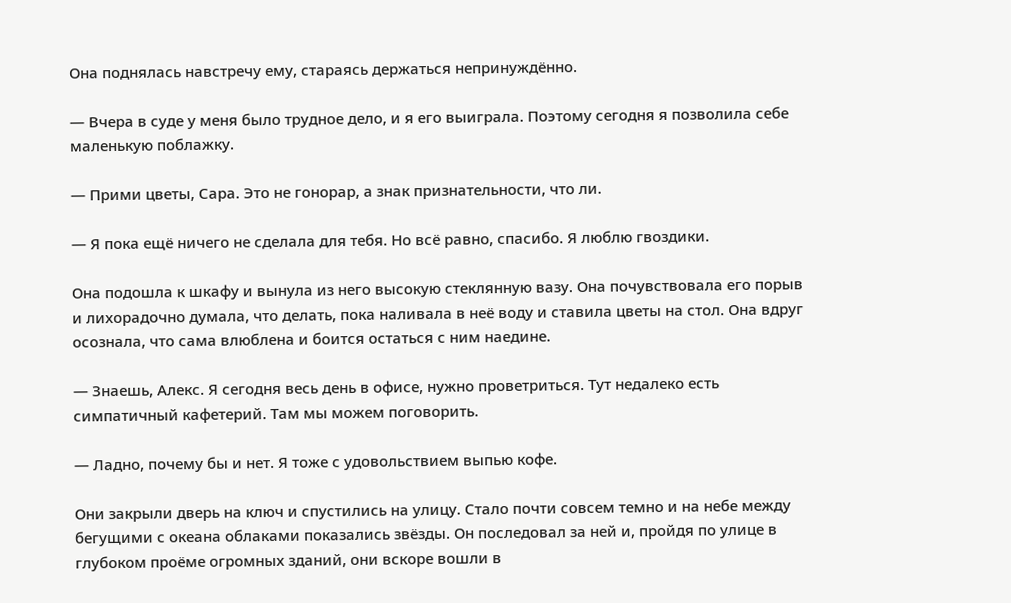Она поднялась навстречу ему, стараясь держаться непринуждённо.

— Вчера в суде у меня было трудное дело, и я его выиграла. Поэтому сегодня я позволила себе маленькую поблажку.

— Прими цветы, Сара. Это не гонорар, а знак признательности, что ли.

— Я пока ещё ничего не сделала для тебя. Но всё равно, спасибо. Я люблю гвоздики.

Она подошла к шкафу и вынула из него высокую стеклянную вазу. Она почувствовала его порыв и лихорадочно думала, что делать, пока наливала в неё воду и ставила цветы на стол. Она вдруг осознала, что сама влюблена и боится остаться с ним наедине.

— Знаешь, Алекс. Я сегодня весь день в офисе, нужно проветриться. Тут недалеко есть симпатичный кафетерий. Там мы можем поговорить.

— Ладно, почему бы и нет. Я тоже с удовольствием выпью кофе.

Они закрыли дверь на ключ и спустились на улицу. Стало почти совсем темно и на небе между бегущими с океана облаками показались звёзды. Он последовал за ней и, пройдя по улице в глубоком проёме огромных зданий, они вскоре вошли в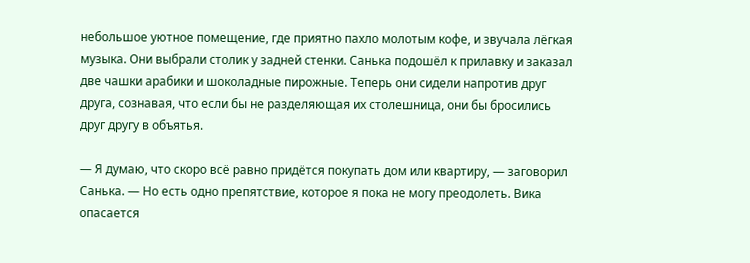небольшое уютное помещение, где приятно пахло молотым кофе, и звучала лёгкая музыка. Они выбрали столик у задней стенки. Санька подошёл к прилавку и заказал две чашки арабики и шоколадные пирожные. Теперь они сидели напротив друг друга, сознавая, что если бы не разделяющая их столешница, они бы бросились друг другу в объятья.

— Я думаю, что скоро всё равно придётся покупать дом или квартиру, — заговорил Санька. — Но есть одно препятствие, которое я пока не могу преодолеть. Вика опасается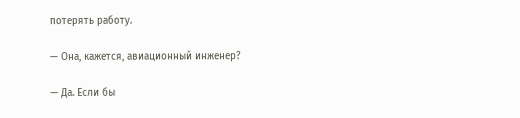потерять работу.

— Она, кажется, авиационный инженер?

— Да. Если бы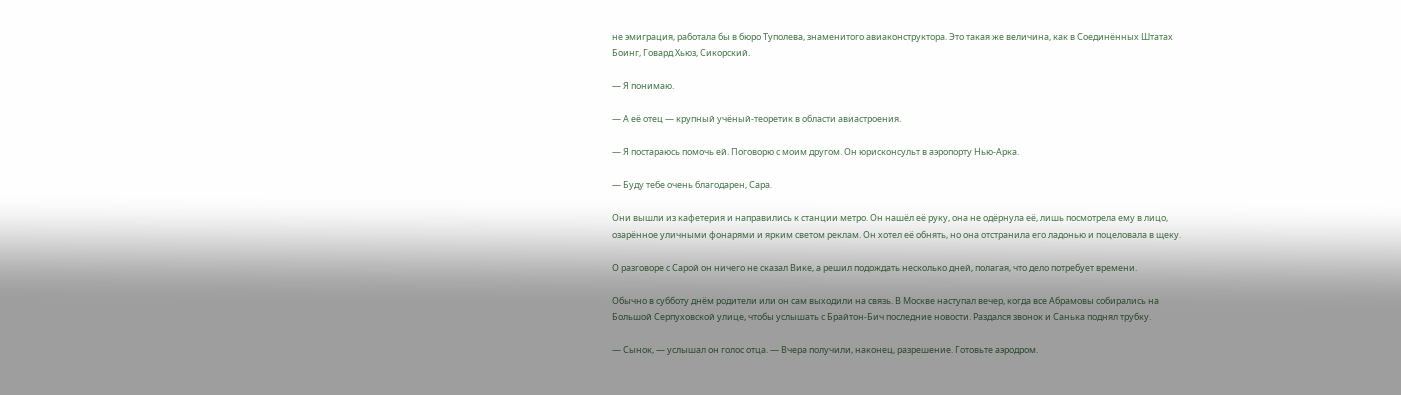не эмиграция, работала бы в бюро Туполева, знаменитого авиаконструктора. Это такая же величина, как в Соединённых Штатах Боинг, Говард Хьюз, Сикорский.

— Я понимаю.

— А её отец — крупный учёный-теоретик в области авиастроения.

— Я постараюсь помочь ей. Поговорю с моим другом. Он юрисконсульт в аэропорту Нью-Арка.

— Буду тебе очень благодарен, Сара.

Они вышли из кафетерия и направились к станции метро. Он нашёл её руку, она не одёрнула её, лишь посмотрела ему в лицо, озарённое уличными фонарями и ярким светом реклам. Он хотел её обнять, но она отстранила его ладонью и поцеловала в щеку.

О разговоре с Сарой он ничего не сказал Вике, а решил подождать несколько дней, полагая, что дело потребует времени.

Обычно в субботу днём родители или он сам выходили на связь. В Москве наступал вечер, когда все Абрамовы собирались на Большой Серпуховской улице, чтобы услышать с Брайтон-Бич последние новости. Раздался звонок и Санька поднял трубку.

— Сынок, — услышал он голос отца. — Вчера получили, наконец, разрешение. Готовьте аэродром.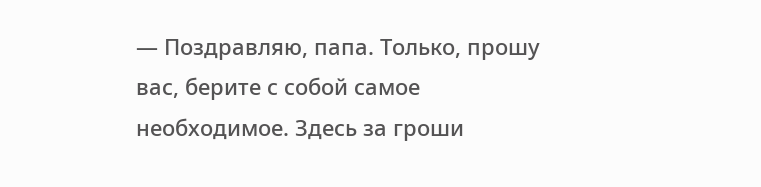— Поздравляю, папа. Только, прошу вас, берите с собой самое необходимое. Здесь за гроши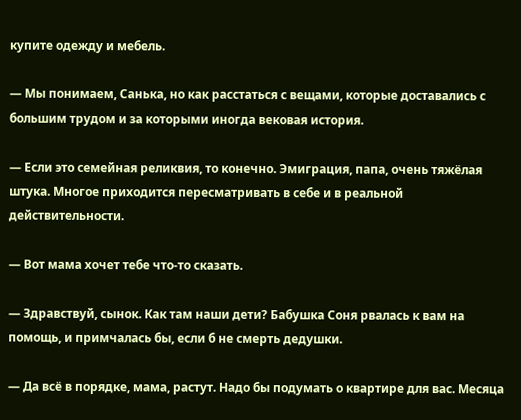купите одежду и мебель.

— Мы понимаем, Санька, но как расстаться с вещами, которые доставались с большим трудом и за которыми иногда вековая история.

— Если это семейная реликвия, то конечно. Эмиграция, папа, очень тяжёлая штука. Многое приходится пересматривать в себе и в реальной действительности.

— Вот мама хочет тебе что-то сказать.

— Здравствуй, сынок. Как там наши дети? Бабушка Соня рвалась к вам на помощь, и примчалась бы, если б не смерть дедушки.

— Да всё в порядке, мама, растут. Надо бы подумать о квартире для вас. Месяца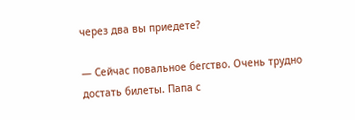через два вы приедете?

— Сейчас повальное бегство. Очень трудно достать билеты. Папа с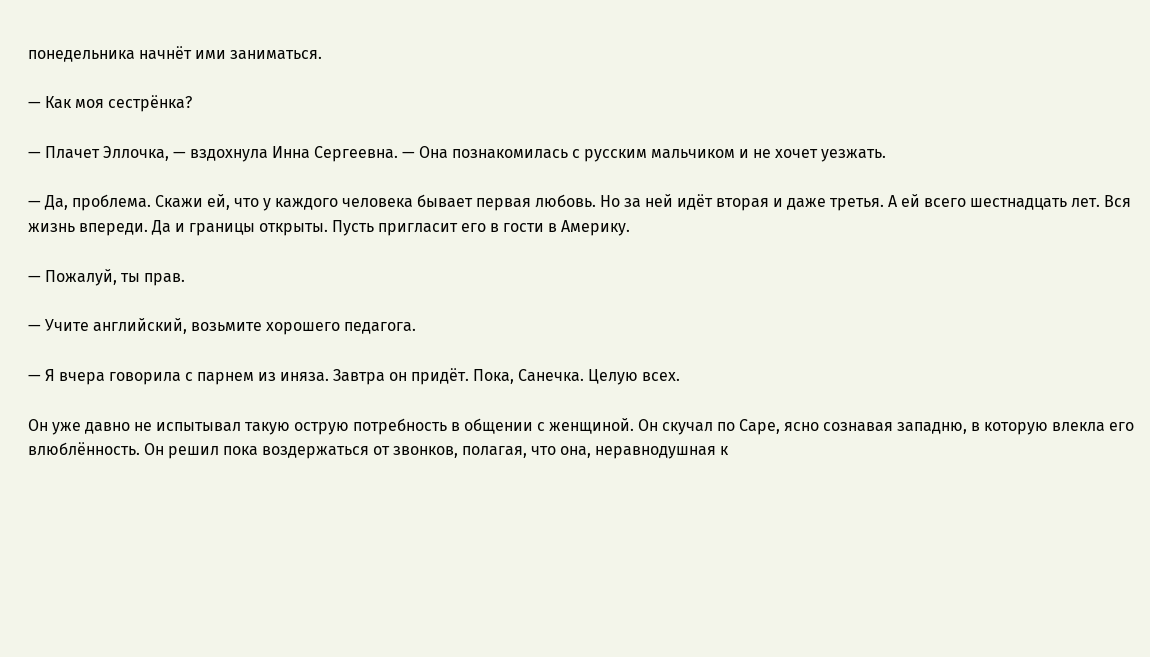понедельника начнёт ими заниматься.

— Как моя сестрёнка?

— Плачет Эллочка, — вздохнула Инна Сергеевна. — Она познакомилась с русским мальчиком и не хочет уезжать.

— Да, проблема. Скажи ей, что у каждого человека бывает первая любовь. Но за ней идёт вторая и даже третья. А ей всего шестнадцать лет. Вся жизнь впереди. Да и границы открыты. Пусть пригласит его в гости в Америку.

— Пожалуй, ты прав.

— Учите английский, возьмите хорошего педагога.

— Я вчера говорила с парнем из иняза. Завтра он придёт. Пока, Санечка. Целую всех.

Он уже давно не испытывал такую острую потребность в общении с женщиной. Он скучал по Саре, ясно сознавая западню, в которую влекла его влюблённость. Он решил пока воздержаться от звонков, полагая, что она, неравнодушная к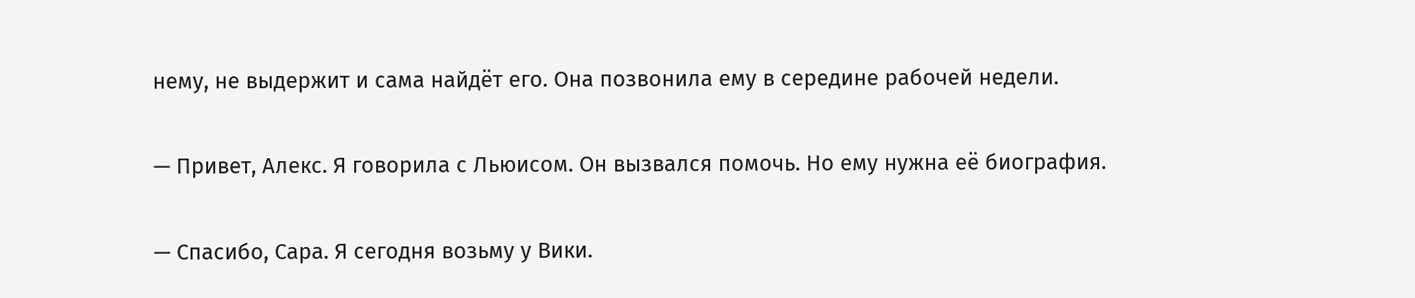нему, не выдержит и сама найдёт его. Она позвонила ему в середине рабочей недели.

— Привет, Алекс. Я говорила с Льюисом. Он вызвался помочь. Но ему нужна её биография.

— Спасибо, Сара. Я сегодня возьму у Вики.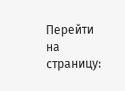Перейти на страницу: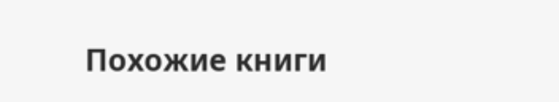Похожие книги